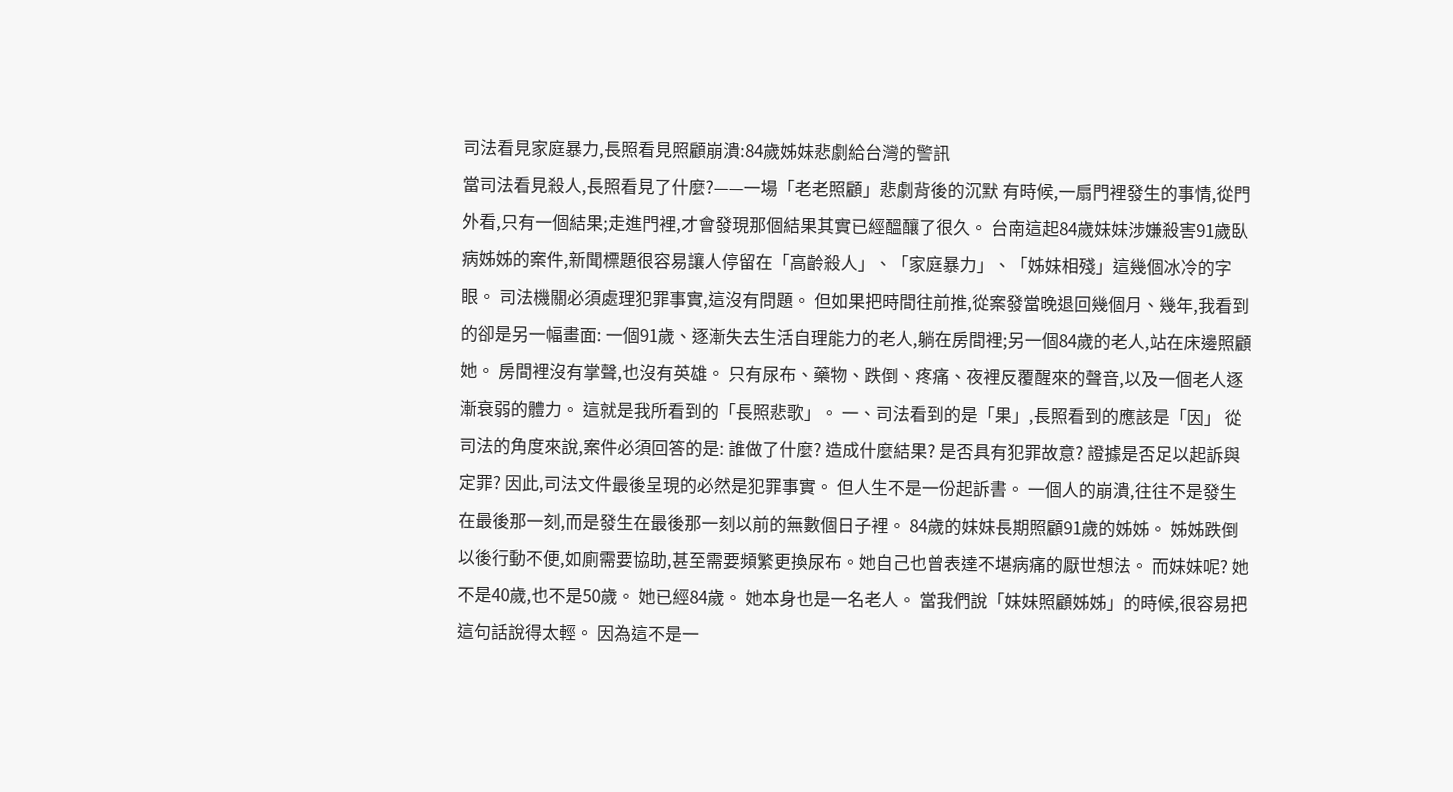司法看見家庭暴力,長照看見照顧崩潰:84歲姊妹悲劇給台灣的警訊
當司法看見殺人,長照看見了什麼?——一場「老老照顧」悲劇背後的沉默 有時候,一扇門裡發生的事情,從門外看,只有一個結果;走進門裡,才會發現那個結果其實已經醞釀了很久。 台南這起84歲妹妹涉嫌殺害91歲臥病姊姊的案件,新聞標題很容易讓人停留在「高齡殺人」、「家庭暴力」、「姊妹相殘」這幾個冰冷的字眼。 司法機關必須處理犯罪事實,這沒有問題。 但如果把時間往前推,從案發當晚退回幾個月、幾年,我看到的卻是另一幅畫面: 一個91歲、逐漸失去生活自理能力的老人,躺在房間裡;另一個84歲的老人,站在床邊照顧她。 房間裡沒有掌聲,也沒有英雄。 只有尿布、藥物、跌倒、疼痛、夜裡反覆醒來的聲音,以及一個老人逐漸衰弱的體力。 這就是我所看到的「長照悲歌」。 一、司法看到的是「果」,長照看到的應該是「因」 從司法的角度來說,案件必須回答的是: 誰做了什麼? 造成什麼結果? 是否具有犯罪故意? 證據是否足以起訴與定罪? 因此,司法文件最後呈現的必然是犯罪事實。 但人生不是一份起訴書。 一個人的崩潰,往往不是發生在最後那一刻,而是發生在最後那一刻以前的無數個日子裡。 84歲的妹妹長期照顧91歲的姊姊。 姊姊跌倒以後行動不便,如廁需要協助,甚至需要頻繁更換尿布。她自己也曾表達不堪病痛的厭世想法。 而妹妹呢? 她不是40歲,也不是50歲。 她已經84歲。 她本身也是一名老人。 當我們說「妹妹照顧姊姊」的時候,很容易把這句話說得太輕。 因為這不是一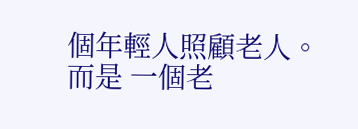個年輕人照顧老人。 而是 一個老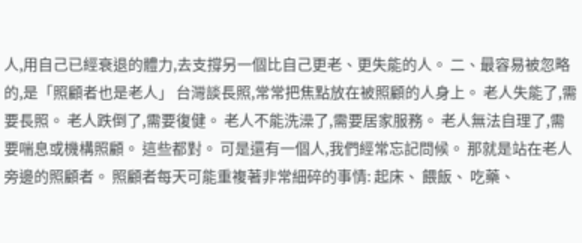人,用自己已經衰退的體力,去支撐另一個比自己更老、更失能的人。 二、最容易被忽略的,是「照顧者也是老人」 台灣談長照,常常把焦點放在被照顧的人身上。 老人失能了,需要長照。 老人跌倒了,需要復健。 老人不能洗澡了,需要居家服務。 老人無法自理了,需要喘息或機構照顧。 這些都對。 可是還有一個人,我們經常忘記問候。 那就是站在老人旁邊的照顧者。 照顧者每天可能重複著非常細碎的事情: 起床、 餵飯、 吃藥、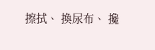擦拭、 換尿布、 攙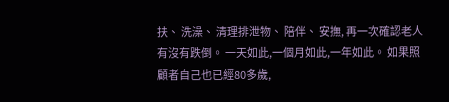扶、 洗澡、 清理排泄物、 陪伴、 安撫, 再一次確認老人有沒有跌倒。 一天如此,一個月如此,一年如此。 如果照顧者自己也已經80多歲,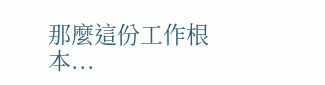那麼這份工作根本...